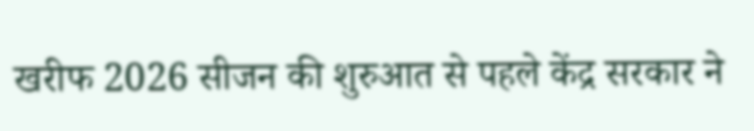खरीफ 2026 सीजन की शुरुआत से पहले केंद्र सरकार ने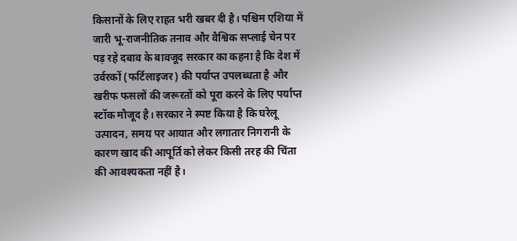किसानों के लिए राहत भरी खबर दी है। पश्चिम एशिया में जारी भू-राजनीतिक तनाव और वैश्विक सप्लाई चेन पर पड़ रहे दबाव के बावजूद सरकार का कहना है कि देश में उर्वरकों (फर्टिलाइजर) की पर्याप्त उपलब्धता है और खरीफ फसलों की जरूरतों को पूरा करने के लिए पर्याप्त स्टॉक मौजूद है। सरकार ने स्पष्ट किया है कि घरेलू उत्पादन, समय पर आयात और लगातार निगरानी के कारण खाद की आपूर्ति को लेकर किसी तरह की चिंता की आवश्यकता नहीं है।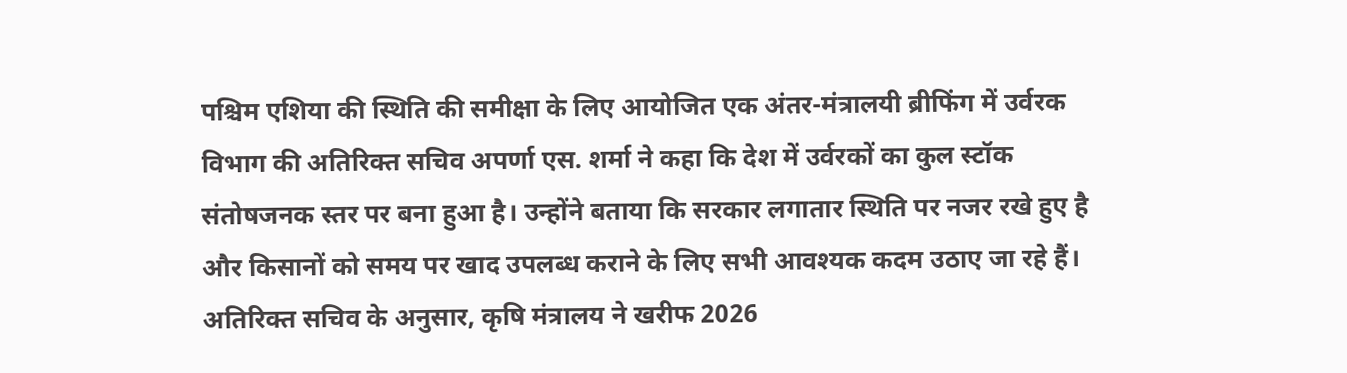पश्चिम एशिया की स्थिति की समीक्षा के लिए आयोजित एक अंतर-मंत्रालयी ब्रीफिंग में उर्वरक विभाग की अतिरिक्त सचिव अपर्णा एस. शर्मा ने कहा कि देश में उर्वरकों का कुल स्टॉक संतोषजनक स्तर पर बना हुआ है। उन्होंने बताया कि सरकार लगातार स्थिति पर नजर रखे हुए है और किसानों को समय पर खाद उपलब्ध कराने के लिए सभी आवश्यक कदम उठाए जा रहे हैं।
अतिरिक्त सचिव के अनुसार, कृषि मंत्रालय ने खरीफ 2026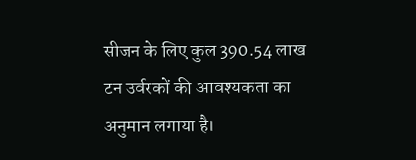सीजन के लिए कुल 390.54 लाख टन उर्वरकों की आवश्यकता का अनुमान लगाया है।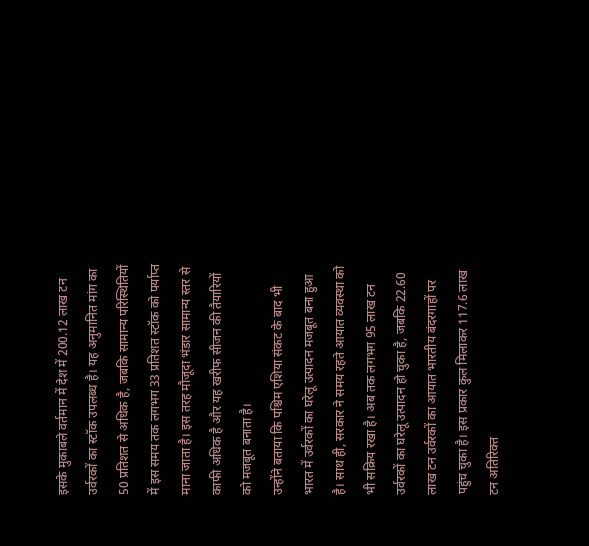इसके मुकाबले वर्तमान में देश में 200.12 लाख टन उर्वरकों का स्टॉक उपलब्ध है। यह अनुमानित मांग का 50 प्रतिशत से अधिक है, जबकि सामान्य परिस्थितियों में इस समय तक लगभग 33 प्रतिशत स्टॉक को पर्याप्त माना जाता है। इस तरह मौजूदा भंडार सामान्य स्तर से काफी अधिक है और यह खरीफ सीजन की तैयारियों को मजबूत बनाता है।
उन्होंने बताया कि पश्चिम एशिया संकट के बाद भी भारत में उर्वरकों का घरेलू उत्पादन मजबूत बना हुआ है। साथ ही, सरकार ने समय रहते आयात व्यवस्था को भी सक्रिय रखा है। अब तक लगभग 95 लाख टन उर्वरकों का घरेलू उत्पादन हो चुका है, जबकि 22.60 लाख टन उर्वरकों का आयात भारतीय बंदरगाहों पर पहुंच चुका है। इस प्रकार कुल मिलाकर 117.6 लाख टन अतिरिक्त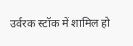उर्वरक स्टॉक में शामिल हो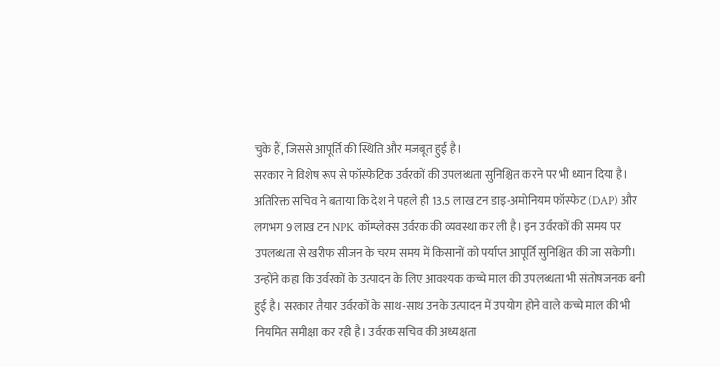चुके हैं, जिससे आपूर्ति की स्थिति और मजबूत हुई है।
सरकार ने विशेष रूप से फॉस्फेटिक उर्वरकों की उपलब्धता सुनिश्चित करने पर भी ध्यान दिया है। अतिरिक्त सचिव ने बताया कि देश ने पहले ही 13.5 लाख टन डाइ-अमोनियम फॉस्फेट (DAP) और लगभग 9 लाख टन NPK कॉम्प्लेक्स उर्वरक की व्यवस्था कर ली है। इन उर्वरकों की समय पर उपलब्धता से खरीफ सीजन के चरम समय में किसानों को पर्याप्त आपूर्ति सुनिश्चित की जा सकेगी।
उन्होंने कहा कि उर्वरकों के उत्पादन के लिए आवश्यक कच्चे माल की उपलब्धता भी संतोषजनक बनी हुई है। सरकार तैयार उर्वरकों के साथ-साथ उनके उत्पादन में उपयोग होने वाले कच्चे माल की भी नियमित समीक्षा कर रही है। उर्वरक सचिव की अध्यक्षता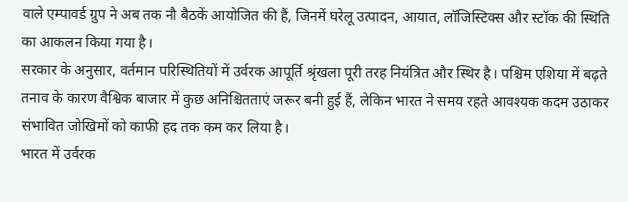वाले एम्पावर्ड ग्रुप ने अब तक नौ बैठकें आयोजित की हैं, जिनमें घरेलू उत्पादन, आयात, लॉजिस्टिक्स और स्टॉक की स्थिति का आकलन किया गया है।
सरकार के अनुसार, वर्तमान परिस्थितियों में उर्वरक आपूर्ति श्रृंखला पूरी तरह नियंत्रित और स्थिर है। पश्चिम एशिया में बढ़ते तनाव के कारण वैश्विक बाजार में कुछ अनिश्चितताएं जरूर बनी हुई हैं, लेकिन भारत ने समय रहते आवश्यक कदम उठाकर संभावित जोखिमों को काफी हद तक कम कर लिया है।
भारत में उर्वरक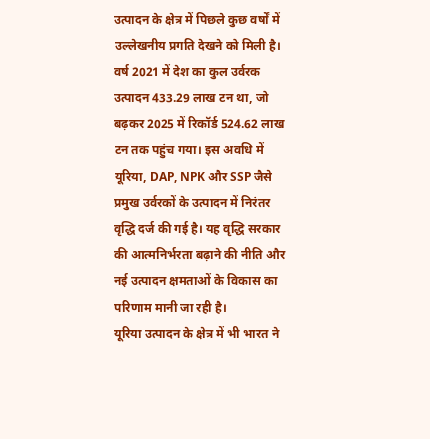उत्पादन के क्षेत्र में पिछले कुछ वर्षों में उल्लेखनीय प्रगति देखने को मिली है। वर्ष 2021 में देश का कुल उर्वरक उत्पादन 433.29 लाख टन था, जो बढ़कर 2025 में रिकॉर्ड 524.62 लाख टन तक पहुंच गया। इस अवधि में यूरिया, DAP, NPK और SSP जैसे प्रमुख उर्वरकों के उत्पादन में निरंतर वृद्धि दर्ज की गई है। यह वृद्धि सरकार की आत्मनिर्भरता बढ़ाने की नीति और नई उत्पादन क्षमताओं के विकास का परिणाम मानी जा रही है।
यूरिया उत्पादन के क्षेत्र में भी भारत ने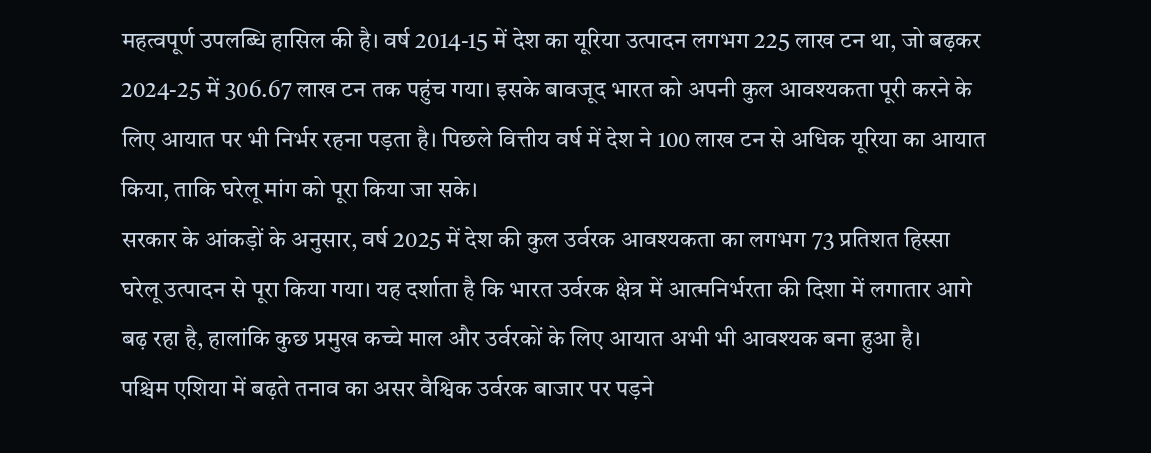महत्वपूर्ण उपलब्धि हासिल की है। वर्ष 2014-15 में देश का यूरिया उत्पादन लगभग 225 लाख टन था, जो बढ़कर 2024-25 में 306.67 लाख टन तक पहुंच गया। इसके बावजूद भारत को अपनी कुल आवश्यकता पूरी करने के लिए आयात पर भी निर्भर रहना पड़ता है। पिछले वित्तीय वर्ष में देश ने 100 लाख टन से अधिक यूरिया का आयात किया, ताकि घरेलू मांग को पूरा किया जा सके।
सरकार के आंकड़ों के अनुसार, वर्ष 2025 में देश की कुल उर्वरक आवश्यकता का लगभग 73 प्रतिशत हिस्सा घरेलू उत्पादन से पूरा किया गया। यह दर्शाता है कि भारत उर्वरक क्षेत्र में आत्मनिर्भरता की दिशा में लगातार आगे बढ़ रहा है, हालांकि कुछ प्रमुख कच्चे माल और उर्वरकों के लिए आयात अभी भी आवश्यक बना हुआ है।
पश्चिम एशिया में बढ़ते तनाव का असर वैश्विक उर्वरक बाजार पर पड़ने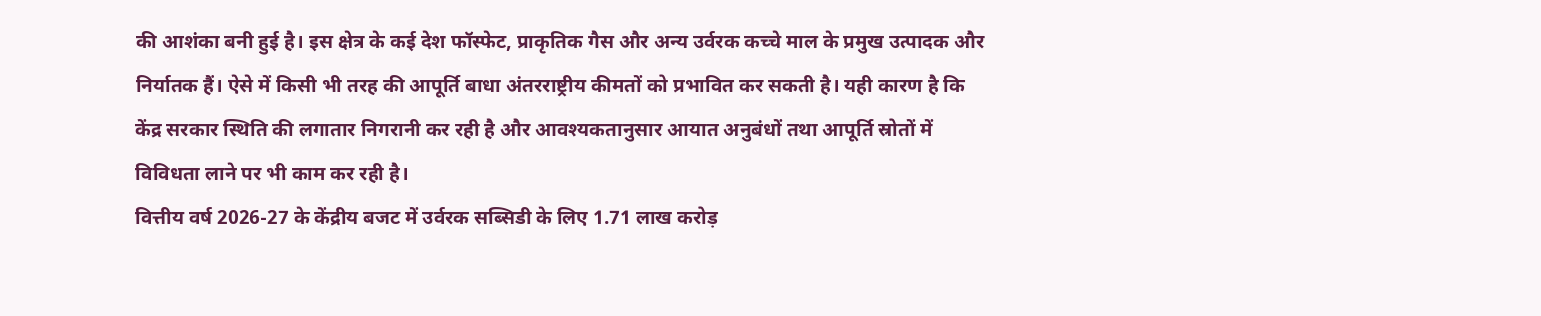की आशंका बनी हुई है। इस क्षेत्र के कई देश फॉस्फेट, प्राकृतिक गैस और अन्य उर्वरक कच्चे माल के प्रमुख उत्पादक और निर्यातक हैं। ऐसे में किसी भी तरह की आपूर्ति बाधा अंतरराष्ट्रीय कीमतों को प्रभावित कर सकती है। यही कारण है कि केंद्र सरकार स्थिति की लगातार निगरानी कर रही है और आवश्यकतानुसार आयात अनुबंधों तथा आपूर्ति स्रोतों में विविधता लाने पर भी काम कर रही है।
वित्तीय वर्ष 2026-27 के केंद्रीय बजट में उर्वरक सब्सिडी के लिए 1.71 लाख करोड़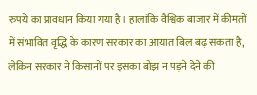रुपये का प्रावधान किया गया है। हालांकि वैश्विक बाजार में कीमतों में संभावित वृद्धि के कारण सरकार का आयात बिल बढ़ सकता है, लेकिन सरकार ने किसानों पर इसका बोझ न पड़ने देने की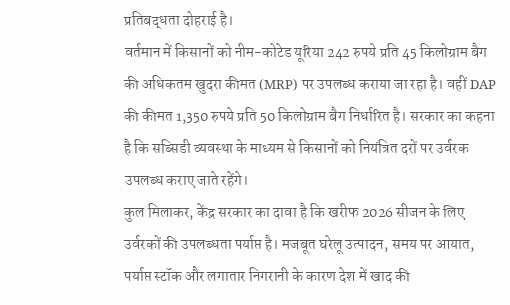प्रतिबद्धता दोहराई है।
वर्तमान में किसानों को नीम-कोटेड यूरिया 242 रुपये प्रति 45 किलोग्राम बैग की अधिकतम खुदरा कीमत (MRP) पर उपलब्ध कराया जा रहा है। वहीं DAP की कीमत 1,350 रुपये प्रति 50 किलोग्राम बैग निर्धारित है। सरकार का कहना है कि सब्सिडी व्यवस्था के माध्यम से किसानों को नियंत्रित दरों पर उर्वरक उपलब्ध कराए जाते रहेंगे।
कुल मिलाकर, केंद्र सरकार का दावा है कि खरीफ 2026 सीजन के लिए उर्वरकों की उपलब्धता पर्याप्त है। मजबूत घरेलू उत्पादन, समय पर आयात, पर्याप्त स्टॉक और लगातार निगरानी के कारण देश में खाद की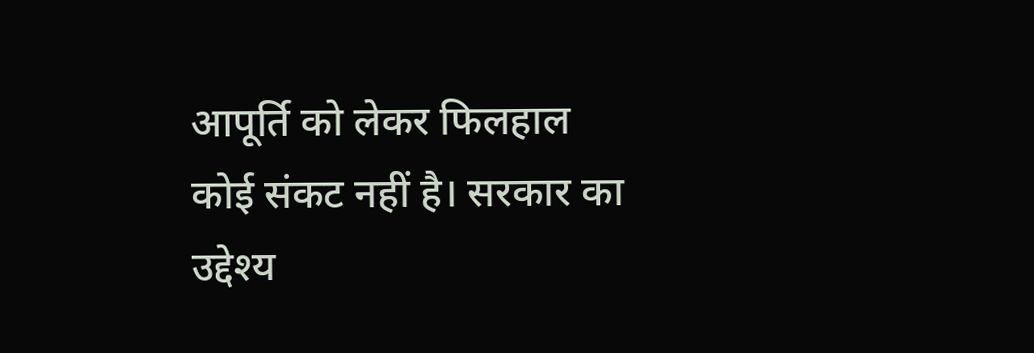आपूर्ति को लेकर फिलहाल कोई संकट नहीं है। सरकार का उद्देश्य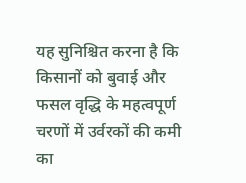यह सुनिश्चित करना है कि किसानों को बुवाई और फसल वृद्धि के महत्वपूर्ण चरणों में उर्वरकों की कमी का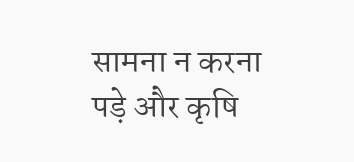सामना न करना पड़े और कृषि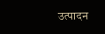उत्पादन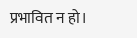प्रभावित न हो।